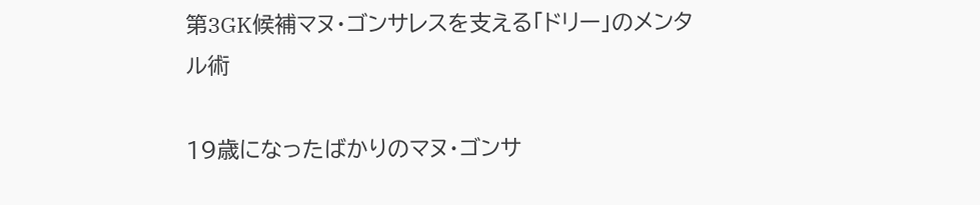第3GK候補マヌ・ゴンサレスを支える「ドリー」のメンタル術

19歳になったばかりのマヌ・ゴンサ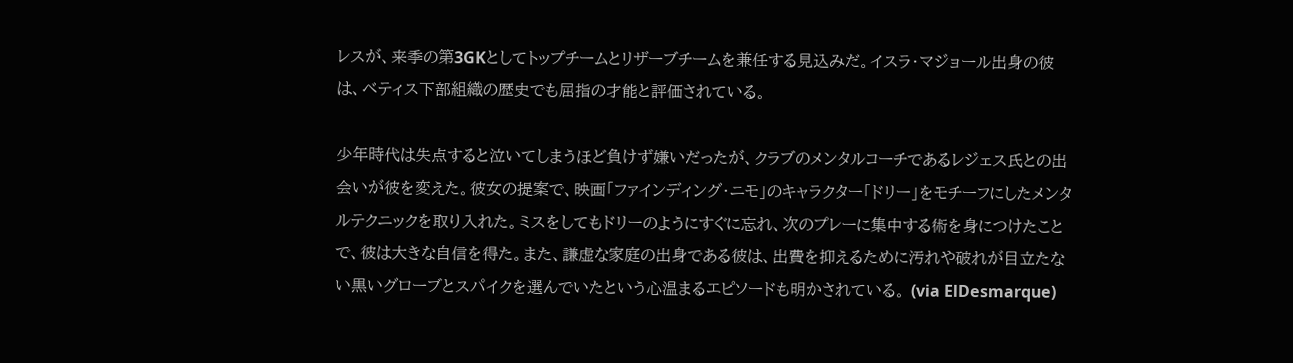レスが、来季の第3GKとしてトップチームとリザーブチームを兼任する見込みだ。イスラ・マジョール出身の彼は、ベティス下部組織の歴史でも屈指の才能と評価されている。

少年時代は失点すると泣いてしまうほど負けず嫌いだったが、クラブのメンタルコーチであるレジェス氏との出会いが彼を変えた。彼女の提案で、映画「ファインディング・ニモ」のキャラクター「ドリー」をモチーフにしたメンタルテクニックを取り入れた。ミスをしてもドリーのようにすぐに忘れ、次のプレーに集中する術を身につけたことで、彼は大きな自信を得た。また、謙虚な家庭の出身である彼は、出費を抑えるために汚れや破れが目立たない黒いグローブとスパイクを選んでいたという心温まるエピソードも明かされている。 (via ElDesmarque)